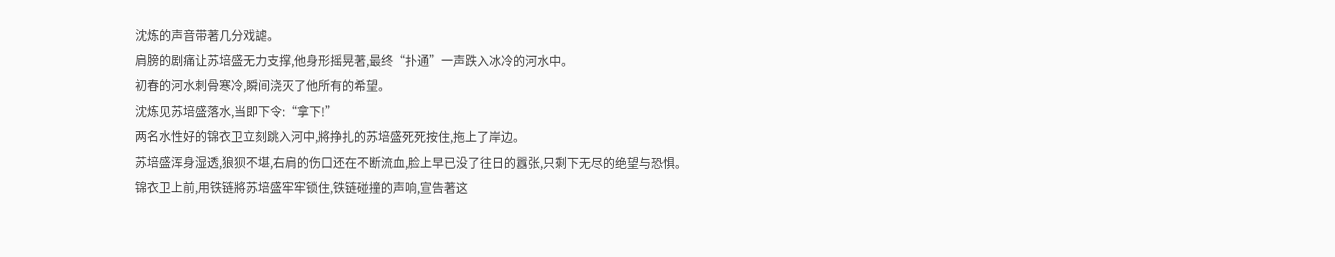沈炼的声音带著几分戏謔。
肩膀的剧痛让苏培盛无力支撑,他身形摇晃著,最终“扑通”一声跌入冰冷的河水中。
初春的河水刺骨寒冷,瞬间浇灭了他所有的希望。
沈炼见苏培盛落水,当即下令:“拿下!”
两名水性好的锦衣卫立刻跳入河中,將挣扎的苏培盛死死按住,拖上了岸边。
苏培盛浑身湿透,狼狈不堪,右肩的伤口还在不断流血,脸上早已没了往日的囂张,只剩下无尽的绝望与恐惧。
锦衣卫上前,用铁链將苏培盛牢牢锁住,铁链碰撞的声响,宣告著这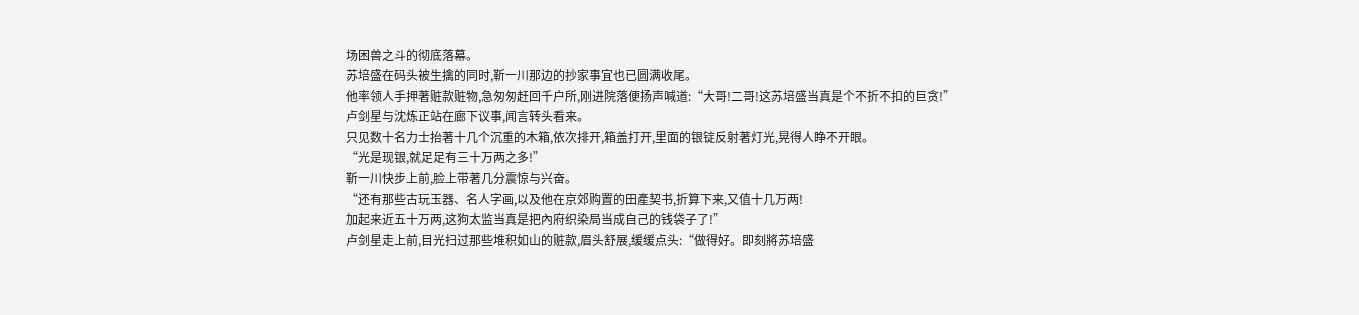场困兽之斗的彻底落幕。
苏培盛在码头被生擒的同时,靳一川那边的抄家事宜也已圆满收尾。
他率领人手押著赃款赃物,急匆匆赶回千户所,刚进院落便扬声喊道:“大哥!二哥!这苏培盛当真是个不折不扣的巨贪!”
卢剑星与沈炼正站在廊下议事,闻言转头看来。
只见数十名力士抬著十几个沉重的木箱,依次排开,箱盖打开,里面的银锭反射著灯光,晃得人睁不开眼。
“光是现银,就足足有三十万两之多!”
靳一川快步上前,脸上带著几分震惊与兴奋。
“还有那些古玩玉器、名人字画,以及他在京郊购置的田產契书,折算下来,又值十几万两!
加起来近五十万两,这狗太监当真是把內府织染局当成自己的钱袋子了!”
卢剑星走上前,目光扫过那些堆积如山的赃款,眉头舒展,缓缓点头:“做得好。即刻將苏培盛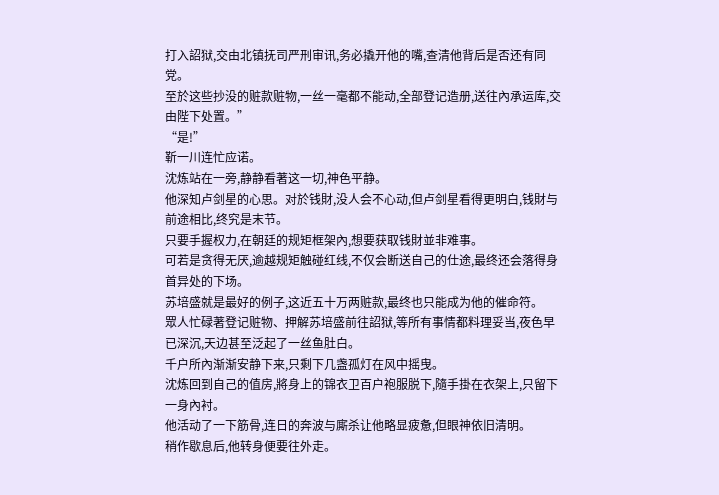打入詔狱,交由北镇抚司严刑审讯,务必撬开他的嘴,查清他背后是否还有同党。
至於这些抄没的赃款赃物,一丝一毫都不能动,全部登记造册,送往內承运库,交由陛下处置。”
“是!”
靳一川连忙应诺。
沈炼站在一旁,静静看著这一切,神色平静。
他深知卢剑星的心思。对於钱財,没人会不心动,但卢剑星看得更明白,钱財与前途相比,终究是末节。
只要手握权力,在朝廷的规矩框架內,想要获取钱財並非难事。
可若是贪得无厌,逾越规矩触碰红线,不仅会断送自己的仕途,最终还会落得身首异处的下场。
苏培盛就是最好的例子,这近五十万两赃款,最终也只能成为他的催命符。
眾人忙碌著登记赃物、押解苏培盛前往詔狱,等所有事情都料理妥当,夜色早已深沉,天边甚至泛起了一丝鱼肚白。
千户所內渐渐安静下来,只剩下几盏孤灯在风中摇曳。
沈炼回到自己的值房,將身上的锦衣卫百户袍服脱下,隨手掛在衣架上,只留下一身內衬。
他活动了一下筋骨,连日的奔波与廝杀让他略显疲惫,但眼神依旧清明。
稍作歇息后,他转身便要往外走。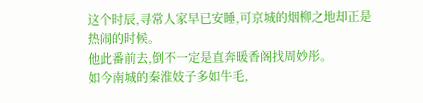这个时辰,寻常人家早已安睡,可京城的烟柳之地却正是热闹的时候。
他此番前去,倒不一定是直奔暖香阁找周妙彤。
如今南城的秦淮妓子多如牛毛,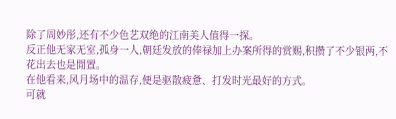除了周妙彤,还有不少色艺双绝的江南美人值得一探。
反正他无家无室,孤身一人,朝廷发放的俸禄加上办案所得的赏赐,积攒了不少银两,不花出去也是閒置。
在他看来,风月场中的温存,便是驱散疲惫、打发时光最好的方式。
可就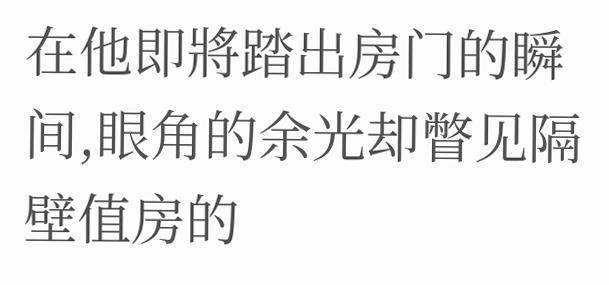在他即將踏出房门的瞬间,眼角的余光却瞥见隔壁值房的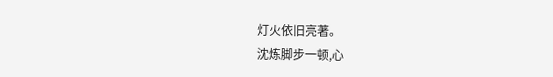灯火依旧亮著。
沈炼脚步一顿,心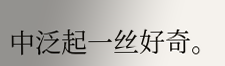中泛起一丝好奇。